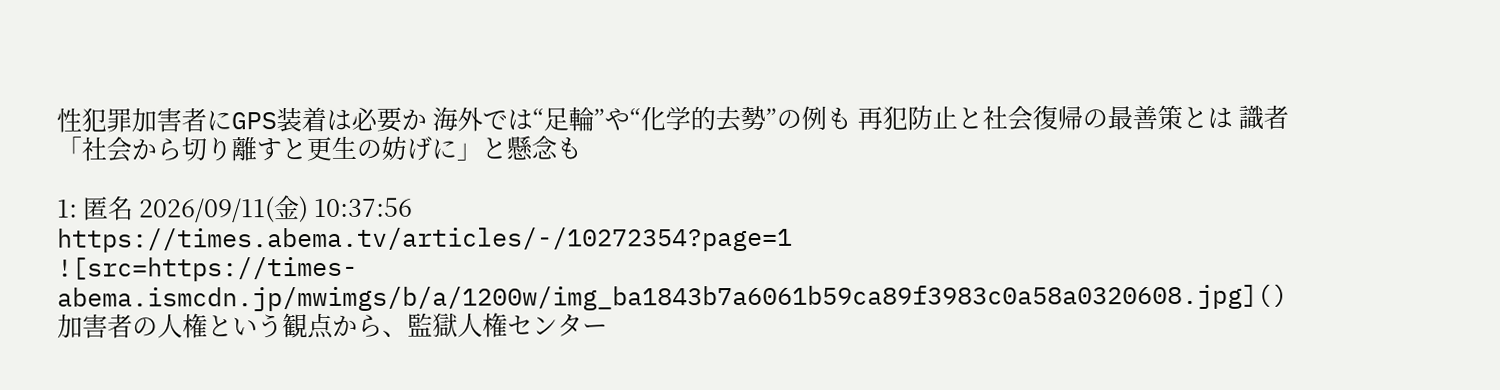性犯罪加害者にGPS装着は必要か 海外では“足輪”や“化学的去勢”の例も 再犯防止と社会復帰の最善策とは 識者「社会から切り離すと更生の妨げに」と懸念も

1: 匿名 2026/09/11(金) 10:37:56
https://times.abema.tv/articles/-/10272354?page=1
![src=https://times-abema.ismcdn.jp/mwimgs/b/a/1200w/img_ba1843b7a6061b59ca89f3983c0a58a0320608.jpg]()
加害者の人権という観点から、監獄人権センター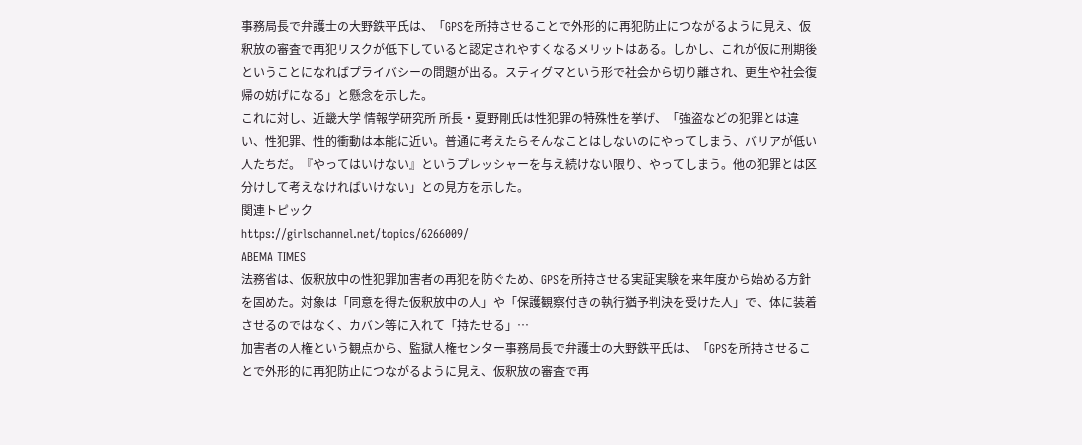事務局長で弁護士の大野鉄平氏は、「GPSを所持させることで外形的に再犯防止につながるように見え、仮釈放の審査で再犯リスクが低下していると認定されやすくなるメリットはある。しかし、これが仮に刑期後ということになればプライバシーの問題が出る。スティグマという形で社会から切り離され、更生や社会復帰の妨げになる」と懸念を示した。
これに対し、近畿大学 情報学研究所 所長・夏野剛氏は性犯罪の特殊性を挙げ、「強盗などの犯罪とは違い、性犯罪、性的衝動は本能に近い。普通に考えたらそんなことはしないのにやってしまう、バリアが低い人たちだ。『やってはいけない』というプレッシャーを与え続けない限り、やってしまう。他の犯罪とは区分けして考えなければいけない」との見方を示した。
関連トピック
https://girlschannel.net/topics/6266009/
ABEMA TIMES
法務省は、仮釈放中の性犯罪加害者の再犯を防ぐため、GPSを所持させる実証実験を来年度から始める方針を固めた。対象は「同意を得た仮釈放中の人」や「保護観察付きの執行猶予判決を受けた人」で、体に装着させるのではなく、カバン等に入れて「持たせる」…
加害者の人権という観点から、監獄人権センター事務局長で弁護士の大野鉄平氏は、「GPSを所持させることで外形的に再犯防止につながるように見え、仮釈放の審査で再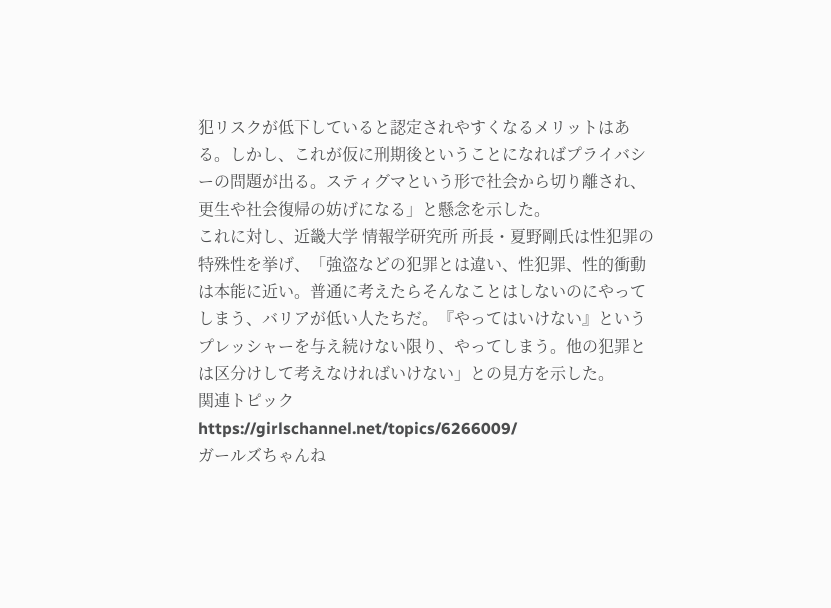犯リスクが低下していると認定されやすくなるメリットはある。しかし、これが仮に刑期後ということになればプライバシーの問題が出る。スティグマという形で社会から切り離され、更生や社会復帰の妨げになる」と懸念を示した。
これに対し、近畿大学 情報学研究所 所長・夏野剛氏は性犯罪の特殊性を挙げ、「強盗などの犯罪とは違い、性犯罪、性的衝動は本能に近い。普通に考えたらそんなことはしないのにやってしまう、バリアが低い人たちだ。『やってはいけない』というプレッシャーを与え続けない限り、やってしまう。他の犯罪とは区分けして考えなければいけない」との見方を示した。
関連トピック
https://girlschannel.net/topics/6266009/
ガールズちゃんね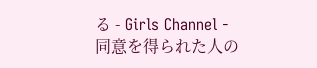る - Girls Channel -
同意を得られた人の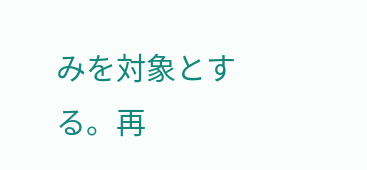みを対象とする。再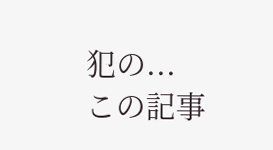犯の...
この記事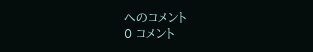へのコメント
0 コメント